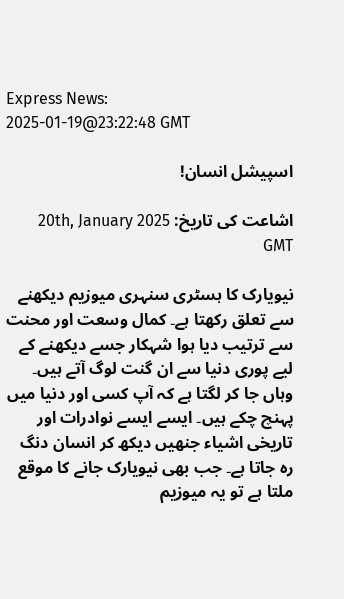Express News:
2025-01-19@23:22:48 GMT

اسپیشل انسان!

اشاعت کی تاریخ: 20th, January 2025 GMT

نیویارک کا ہسٹری سنہری میوزیم دیکھنے سے تعلق رکھتا ہے۔ کمال وسعت اور محنت سے ترتیب دیا ہوا شہکار جسے دیکھنے کے لیے پوری دنیا سے ان گنت لوگ آتے ہیں۔ وہاں جا کر لگتا ہے کہ آپ کسی اور دنیا میں پہنچ چکے ہیں۔ ایسے ایسے نوادرات اور تاریخی اشیاء جنھیں دیکھ کر انسان دنگ رہ جاتا ہے۔ جب بھی نیویارک جانے کا موقع ملتا ہے تو یہ میوزیم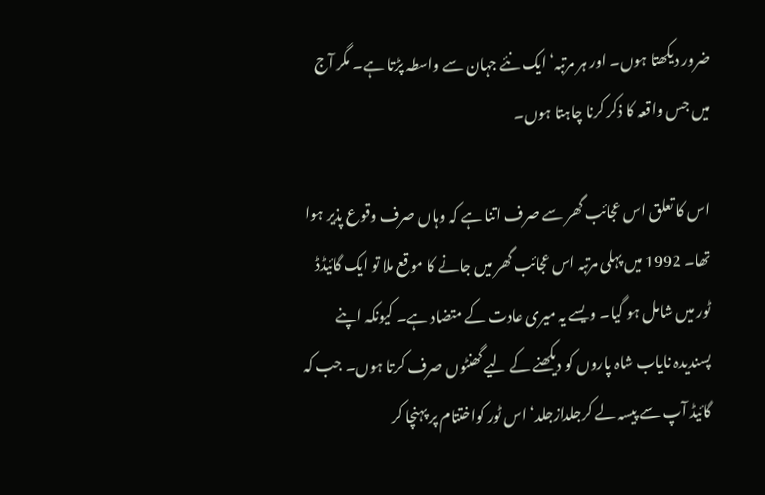ضرور دیکھتا ہوں۔ اور ہر مرتبہ‘ ایک نئے جہان سے واسطہ پڑتا ہے۔ مگر آج میں جس واقعہ کا ذکر کرنا چاہتا ہوں۔

اس کا تعلق اس عجائب گھر سے صرف اتنا ہے کہ وہاں صرف وقوع پذیر ہوا تھا۔ 1992 میں پہلی مرتبہ اس عجائب گھر میں جانے کا موقع ملا تو ایک گائیڈڈ ٹور میں شامل ہو گیا۔ ویسے یہ میری عادت کے متضاد ہے۔ کیونکہ اپنے پسندیدہ نایاب شاہ پاروں کو دیکھنے کے لیے گھنٹوں صرف کرتا ہوں۔ جب کہ گائیڈ آپ سے پیسہ لے کرجلدازجلد‘ اس ٹور کواختتام پر پہنچا کر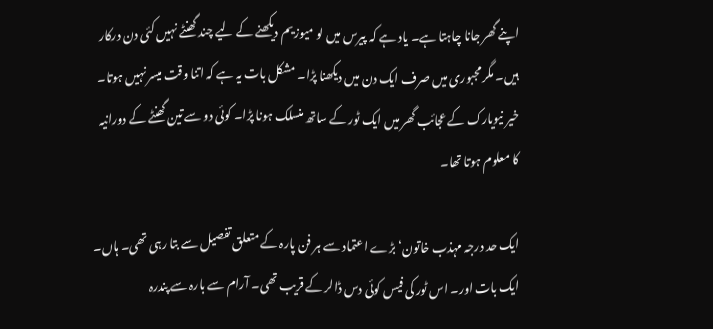اپنے گھر جانا چاہتا ہے۔ یاد ہے کہ پیرس میں لو میوزیم دیکھنے کے لیے چند گھنٹے نہیں کئی دن درکار ہیں۔ مگر مجبوری میں صرف ایک دن میں دیکھنا پڑا۔ مشکل بات یہ ہے کہ اتنا وقت میسر نہیں ہوتا۔ خیر نیویارک کے عجائب گھر میں ایک ٹور کے ساتھ منسلک ہونا پڑا۔ کوئی دو سے تین گھنٹے کے دورانیہ کا معلوم ہوتا تھا۔

ایک حد درجہ مہذب خاتون‘ بڑے اعتماد سے ہر فن پارہ کے متعلق تفصیل سے بتا رہی تھی۔ ہاں۔ ایک بات اور۔ اس ٹور کی فیس کوئی دس ڈالر کے قریب تھی۔ آرام سے بارہ سے پندرہ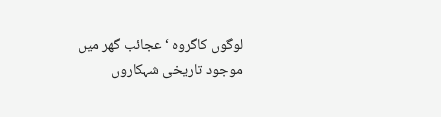لوگوں کاگروہ ‘ عجائب گھر میں موجود تاریخی شہکاروں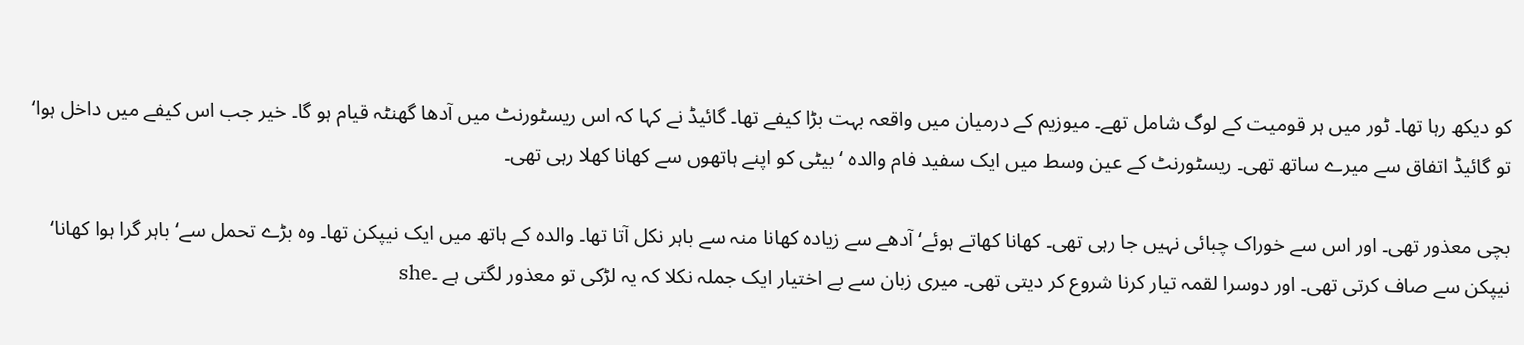کو دیکھ رہا تھا۔ ٹور میں ہر قومیت کے لوگ شامل تھے۔ میوزیم کے درمیان میں واقعہ بہت بڑا کیفے تھا۔ گائیڈ نے کہا کہ اس ریسٹورنٹ میں آدھا گھنٹہ قیام ہو گا۔ خیر جب اس کیفے میں داخل ہوا‘ تو گائیڈ اتفاق سے میرے ساتھ تھی۔ ریسٹورنٹ کے عین وسط میں ایک سفید فام والدہ ‘ بیٹی کو اپنے ہاتھوں سے کھانا کھلا رہی تھی۔

بچی معذور تھی۔ اور اس سے خوراک چبائی نہیں جا رہی تھی۔ کھانا کھاتے ہوئے‘ آدھے سے زیادہ کھانا منہ سے باہر نکل آتا تھا۔ والدہ کے ہاتھ میں ایک نیپکن تھا۔ وہ بڑے تحمل سے‘ باہر گرا ہوا کھانا‘ نیپکن سے صاف کرتی تھی۔ اور دوسرا لقمہ تیار کرنا شروع کر دیتی تھی۔ میری زبان سے بے اختیار ایک جملہ نکلا کہ یہ لڑکی تو معذور لگتی ہے ۔she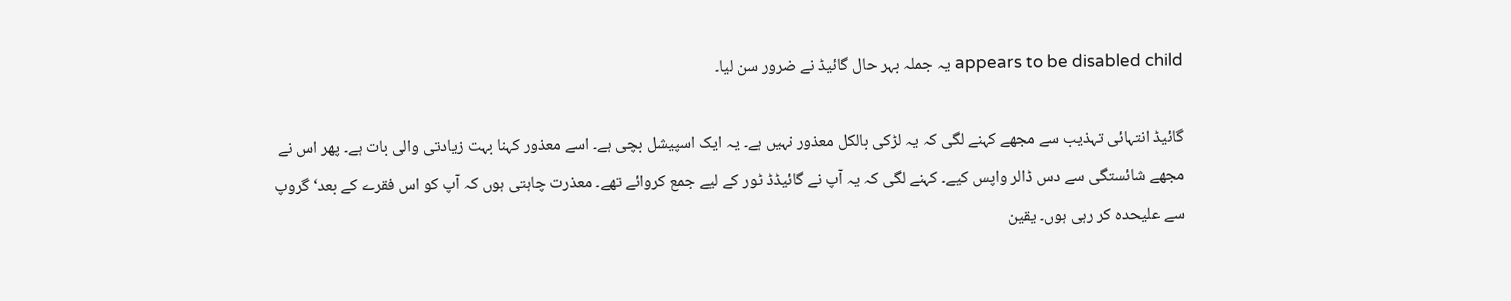appears to be disabled child یہ جملہ بہر حال گائیڈ نے ضرور سن لیا۔

گائیڈ انتہائی تہذیب سے مجھے کہنے لگی کہ یہ لڑکی بالکل معذور نہیں ہے۔ یہ ایک اسپیشل بچی ہے۔ اسے معذور کہنا بہت زیادتی والی بات ہے۔ پھر اس نے مجھے شائستگی سے دس ڈالر واپس کیے۔ کہنے لگی کہ یہ آپ نے گائیڈڈ ٹور کے لیے جمع کروائے تھے۔ معذرت چاہتی ہوں کہ آپ کو اس فقرے کے بعد‘ گروپ سے علیحدہ کر رہی ہوں۔ یقین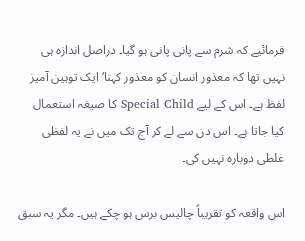فرمائیے کہ شرم سے پانی پانی ہو گیا۔ دراصل اندازہ ہی نہیں تھا کہ معذور انسان کو معذور کہنا‘ ایک توہین آمیز لفظ ہے۔ اس کے لیے Special Child کا صیغہ استعمال کیا جاتا ہے۔ اس دن سے لے کر آج تک میں نے یہ لفظی غلطی دوبارہ نہیں کی۔

اس واقعہ کو تقریباً چالیس برس ہو چکے ہیں۔ مگر یہ سبق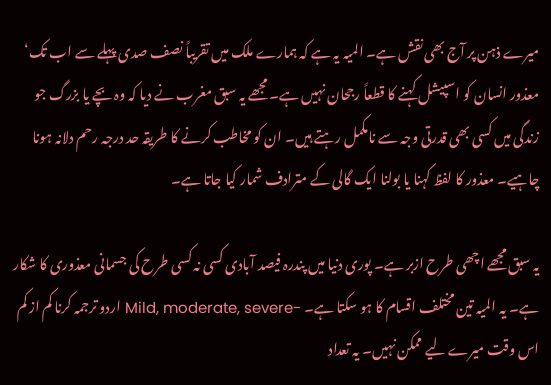میرے ذہن پر آج بھی نقش ہے۔ المیہ یہ ہے کہ ہمارے ملک میں تقریباً نصف صدی پہلے سے اب تک‘ معذور انسان کو اسپیشل کہنے کا قطعاً رجحان نہیں ہے۔ مجھے یہ سبق مغرب نے دیا کہ وہ بچے یا بزرگ جو زندگی میں کسی بھی قدرتی وجہ سے نامکمل رہتے ہیں۔ ان کو مخاطب کرنے کا طریقہ حد درجہ رحم دلانہ ہونا چاہیے۔ معذور کا لفظ کہنا یا بولنا ایک گالی کے مترادف شمار کیا جاتا ہے۔

یہ سبق مجھے اچھی طرح ازبر ہے۔ پوری دنیا میں پندرہ فیصد آبادی کسی نہ کسی طرح کی جسمانی معذوری کا شکار ہے۔ یہ المیہ تین مختلف اقسام کا ہو سکتا ہے۔ -Mild, moderate, severe اردو ترجمہ کرنا کم از کم اس وقت میرے لیے ممکن نہیں۔ یہ تعداد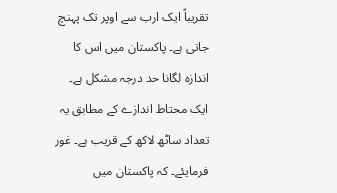تقریباً ایک ارب سے اوپر تک پہنچ جاتی ہے۔ پاکستان میں اس کا اندازہ لگانا حد درجہ مشکل ہے۔ ایک محتاط اندازے کے مطابق یہ تعداد ساٹھ لاکھ کے قریب ہے۔ غور فرمایئے۔ کہ پاکستان میں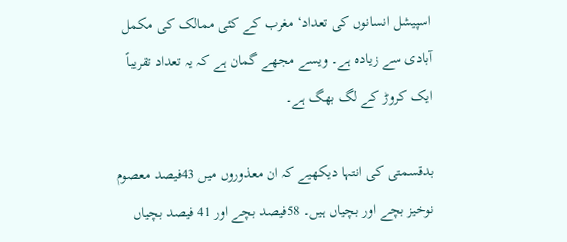اسپیشل انسانوں کی تعداد‘ مغرب کے کئی ممالک کی مکمل آبادی سے زیادہ ہے۔ ویسے مجھے گمان ہے کہ یہ تعداد تقریباً ایک کروڑ کے لگ بھگ ہے۔

بدقسمتی کی انتہا دیکھیے کہ ان معذوروں میں 43فیصد معصوم نوخیز بچے اور بچیاں ہیں۔ 58فیصد بچے اور 41 فیصد بچیاں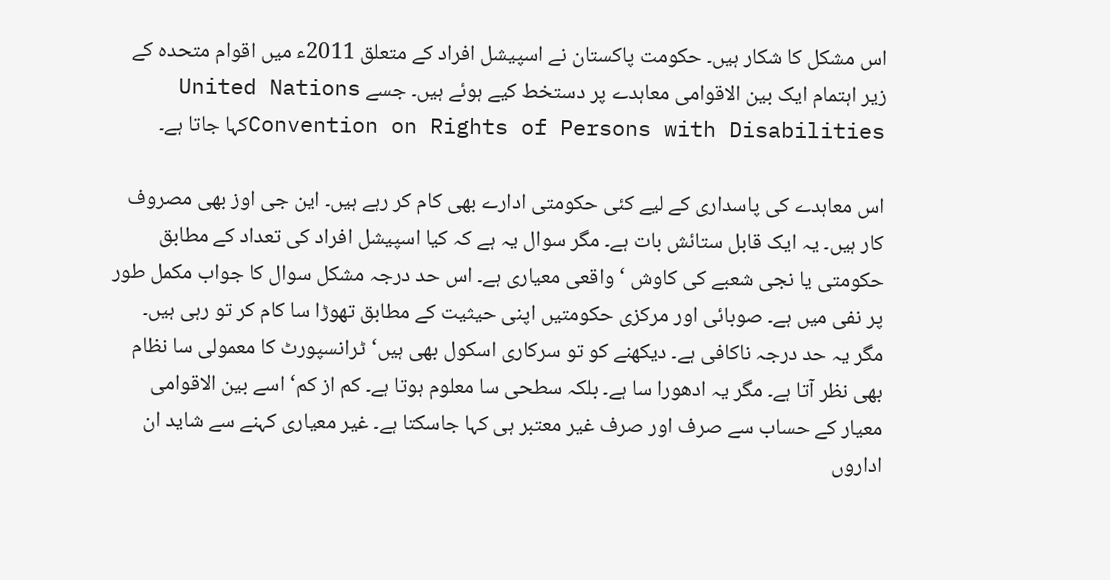اس مشکل کا شکار ہیں۔ حکومت پاکستان نے اسپیشل افراد کے متعلق 2011ء میں اقوام متحدہ کے زیر اہتمام ایک بین الاقوامی معاہدے پر دستخط کیے ہوئے ہیں۔ جسے United Nations Convention on Rights of Persons with Disabilitiesکہا جاتا ہے۔

اس معاہدے کی پاسداری کے لیے کئی حکومتی ادارے بھی کام کر رہے ہیں۔ این جی اوز بھی مصروف کار ہیں۔ یہ ایک قابل ستائش بات ہے۔ مگر سوال یہ ہے کہ کیا اسپیشل افراد کی تعداد کے مطابق حکومتی یا نجی شعبے کی کاوش ‘ واقعی معیاری ہے۔ اس حد درجہ مشکل سوال کا جواب مکمل طور پر نفی میں ہے۔ صوبائی اور مرکزی حکومتیں اپنی حیثیت کے مطابق تھوڑا سا کام کر تو رہی ہیں۔ مگر یہ حد درجہ ناکافی ہے۔ دیکھنے کو تو سرکاری اسکول بھی ہیں‘ ٹرانسپورٹ کا معمولی سا نظام بھی نظر آتا ہے۔ مگر یہ ادھورا سا ہے۔ بلکہ سطحی سا معلوم ہوتا ہے۔ کم از کم‘ اسے بین الاقوامی معیار کے حساب سے صرف اور صرف غیر معتبر ہی کہا جاسکتا ہے۔ غیر معیاری کہنے سے شاید ان اداروں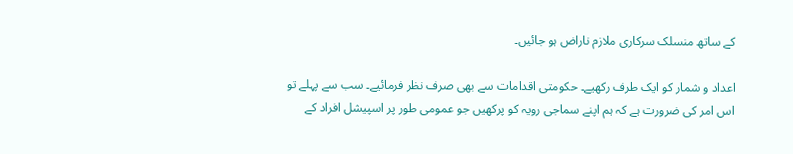کے ساتھ منسلک سرکاری ملازم ناراض ہو جائیں۔

اعداد و شمار کو ایک طرف رکھیے۔ حکومتی اقدامات سے بھی صرف نظر فرمائیے۔ سب سے پہلے تو اس امر کی ضرورت ہے کہ ہم اپنے سماجی رویہ کو پرکھیں جو عمومی طور پر اسپیشل افراد کے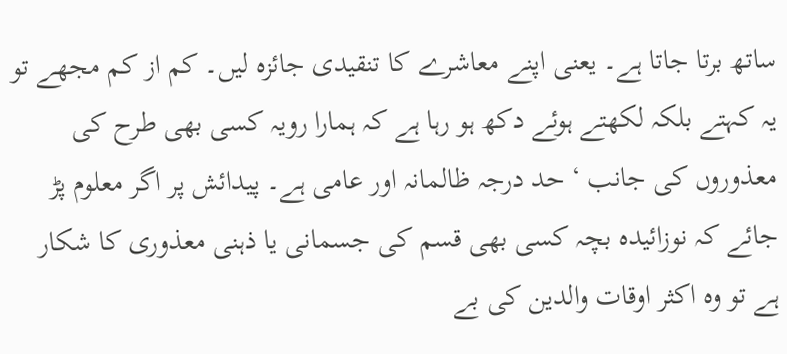ساتھ برتا جاتا ہے۔ یعنی اپنے معاشرے کا تنقیدی جائزہ لیں۔ کم از کم مجھے تو یہ کہتے بلکہ لکھتے ہوئے دکھ ہو رہا ہے کہ ہمارا رویہ کسی بھی طرح کی معذوروں کی جانب ‘ حد درجہ ظالمانہ اور عامی ہے۔ پیدائش پر اگر معلوم پڑ جائے کہ نوزائیدہ بچہ کسی بھی قسم کی جسمانی یا ذہنی معذوری کا شکار ہے تو وہ اکثر اوقات والدین کی بے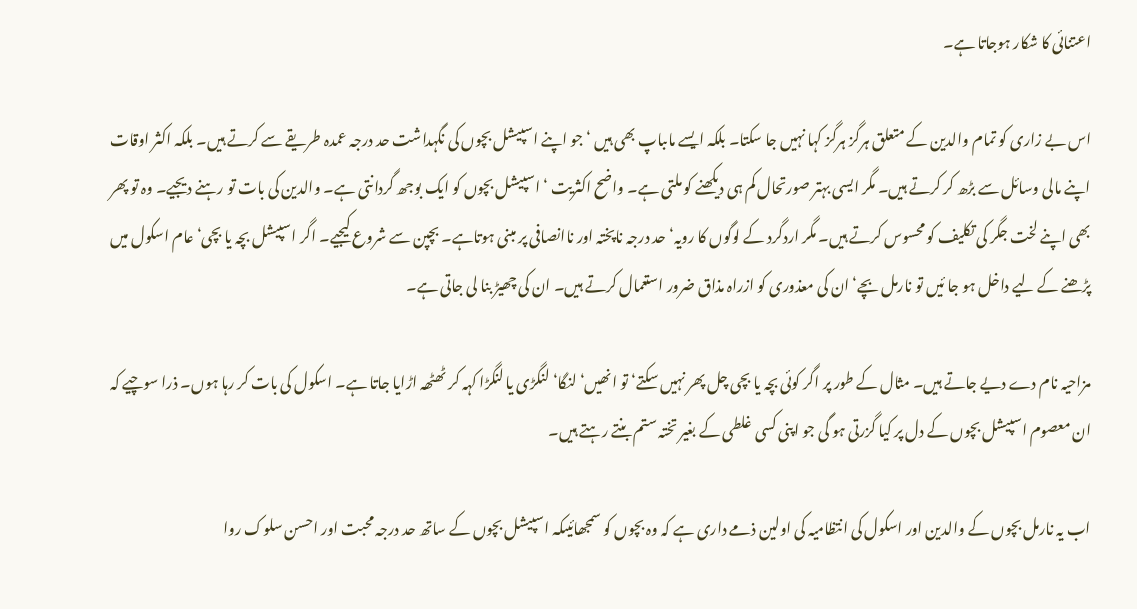اعتنائی کا شکار ہوجاتا ہے۔

اس بے زاری کو تمام والدین کے متعلق ہرگز ہرگز کہا نہیں جا سکتا۔ بلکہ ایسے ماںباپ بھی ہیں ‘ جو اپنے اسپیشل بچوں کی نگہداشت حد درجہ عمدہ طریقے سے کرتے ہیں۔ بلکہ اکثر اوقات اپنے مالی وسائل سے بڑھ کر کرتے ہیں۔ مگر ایسی بہتر صورتحال کم ہی دیکھنے کو ملتی ہے۔ واضح اکثریت ‘ اسپیشل بچوں کو ایک بوجھ گردانتی ہے۔ والدین کی بات تو رہنے دیجیے۔ وہ تو پھر بھی اپنے لخت جگر کی تکلیف کو محسوس کرتے ہیں۔ مگر اردگرد کے لوگوں کا رویہ‘ حد درجہ ناپختہ اور ناانصافی پر مبنی ہوتاہے۔ بچپن سے شروع کیجیے۔ اگر اسپیشل بچہ یا بچی‘ عام اسکول میں پڑھنے کے لیے داخل ہو جا ئیں تو نارمل بچے‘ ان کی معذوری کو ازراہ مذاق ضرور استعمال کرتے ہیں۔ ان کی چھیڑ بنا لی جاتی ہے۔

مزاحیہ نام دے دیے جاتے ہیں۔ مثال کے طور پر اگر کوئی بچہ یا بچی چل پھر نہیں سکتے‘ تو انھیں‘ لنگا‘ لنگڑی یا لنگڑا کہہ کر ٹھٹھہ اڑایا جاتا ہے۔ اسکول کی بات کر رہا ہوں۔ ذرا سوچیے کہ ان معصوم اسپیشل بچوں کے دل پر کیا گزرتی ہو گی جو اپنی کسی غلطی کے بغیر تختہ ستم بنتے رہتے ہیں۔

اب یہ نارمل بچوں کے والدین اور اسکول کی انتظامیہ کی اولین ذمے داری ہے کہ وہ بچوں کو سمجھائیںکہ اسپیشل بچوں کے ساتھ حد درجہ محبت اور احسن سلوک روا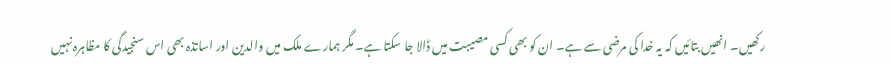رکھیں۔ انھیں بتائیں کہ یہ خدا کی مرضی سے ہے۔ ان کو بھی کسی مصیبت میں ڈالا جا سکتا ہے۔ مگر ہمارے ملک میں والدین اور اساتذہ بھی اس سنجیدگی کا مظاہرہ نہیں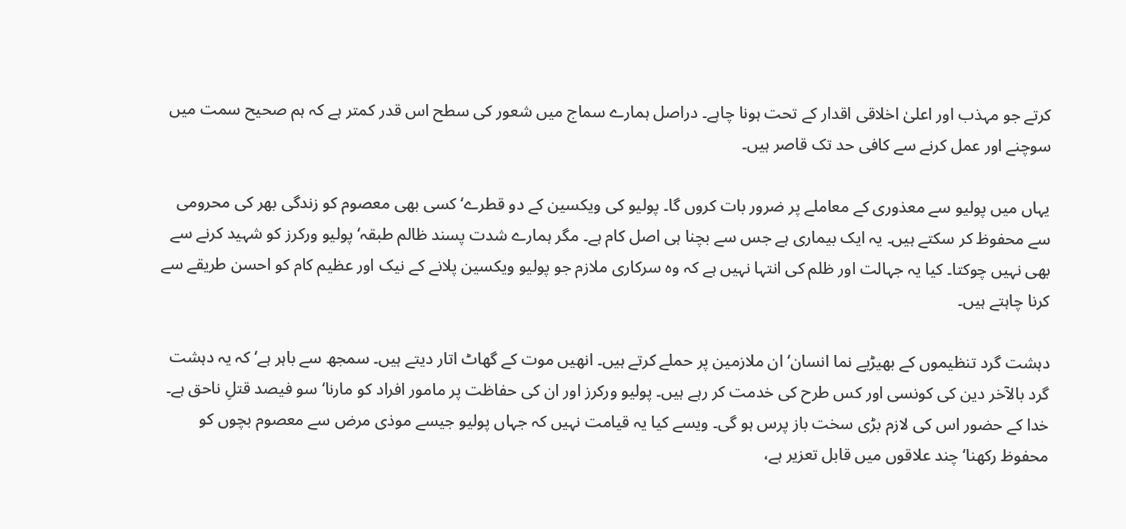کرتے جو مہذب اور اعلیٰ اخلاقی اقدار کے تحت ہونا چاہے۔ دراصل ہمارے سماج میں شعور کی سطح اس قدر کمتر ہے کہ ہم صحیح سمت میں سوچنے اور عمل کرنے سے کافی حد تک قاصر ہیں۔

یہاں میں پولیو سے معذوری کے معاملے پر ضرور بات کروں گا۔ پولیو کی ویکسین کے دو قطرے‘ کسی بھی معصوم کو زندگی بھر کی محرومی سے محفوظ کر سکتے ہیں۔ یہ ایک بیماری ہے جس سے بچنا ہی اصل کام ہے۔ مگر ہمارے شدت پسند ظالم طبقہ‘ پولیو ورکرز کو شہید کرنے سے بھی نہیں چوکتا۔ کیا یہ جہالت اور ظلم کی انتہا نہیں ہے کہ وہ سرکاری ملازم جو پولیو ویکسین پلانے کے نیک اور عظیم کام کو احسن طریقے سے کرنا چاہتے ہیں۔

دہشت گرد تنظیموں کے بھیڑیے نما انسان‘ ان ملازمین پر حملے کرتے ہیں۔ انھیں موت کے گھاٹ اتار دیتے ہیں۔ سمجھ سے باہر ہے‘ کہ یہ دہشت گرد بالآخر دین کی کونسی اور کس طرح کی خدمت کر رہے ہیں۔ پولیو ورکرز اور ان کی حفاظت پر مامور افراد کو مارنا‘ سو فیصد قتلِ ناحق ہے۔ خدا کے حضور اس کی لازم بڑی سخت باز پرس ہو گی۔ ویسے کیا یہ قیامت نہیں کہ جہاں پولیو جیسے موذی مرض سے معصوم بچوں کو محفوظ رکھنا‘ چند علاقوں میں قابل تعزیر ہے،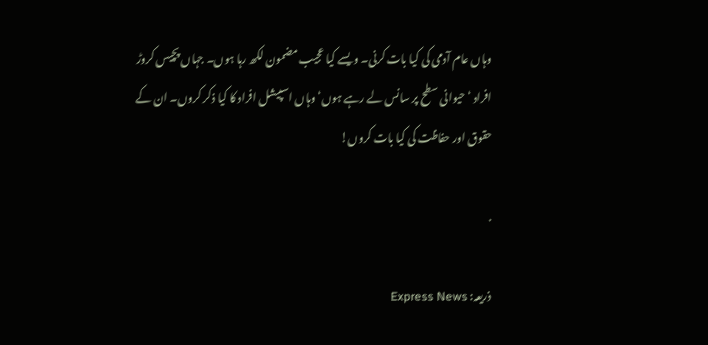وہاں عام آدمی کی کیا بات کرنی۔ ویسے کیا عجیب مضمون لکھ رہا ہوں۔ جہاں پچیس کروڑ افراد ‘ حیوانی سطح پر سانس لے رہے ہوں‘ وہاں اسپیشل افراد کا کیا ذکر کروں۔ ان کے حقوق اور حفاظت کی کیا بات کروں!

.

ذریعہ: Express News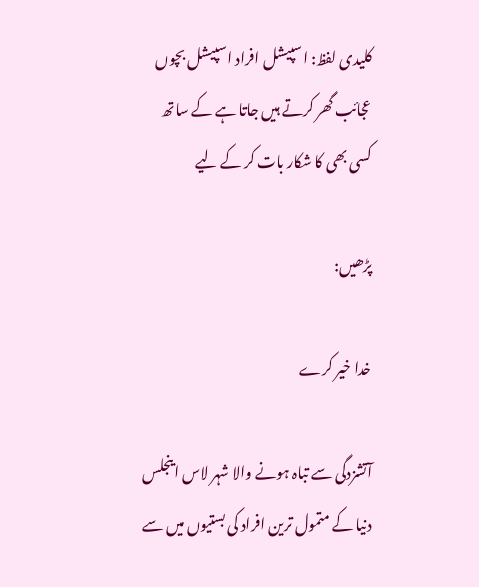کلیدی لفظ: اسپیشل افراد اسپیشل بچوں عجائب گھر کرتے ہیں جاتا ہے کے ساتھ کسی بھی کا شکار بات کر کے لیے

پڑھیں:

خدا خیر کرے

آتشزدگی سے تباہ ہونے والا شہر لاس اینجلس دنیا کے متمول ترین افراد کی بستیوں میں سے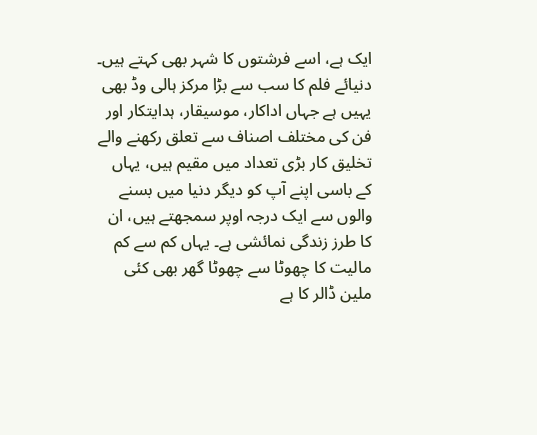ایک ہے، اسے فرشتوں کا شہر بھی کہتے ہیں۔ دنیائے فلم کا سب سے بڑا مرکز ہالی وڈ بھی یہیں ہے جہاں اداکار، موسیقار، ہدایتکار اور فن کی مختلف اصناف سے تعلق رکھنے والے تخلیق کار بڑی تعداد میں مقیم ہیں، یہاں کے باسی اپنے آپ کو دیگر دنیا میں بسنے والوں سے ایک درجہ اوپر سمجھتے ہیں، ان کا طرز زندگی نمائشی ہے۔ یہاں کم سے کم مالیت کا چھوٹا سے چھوٹا گھر بھی کئی ملین ڈالر کا ہے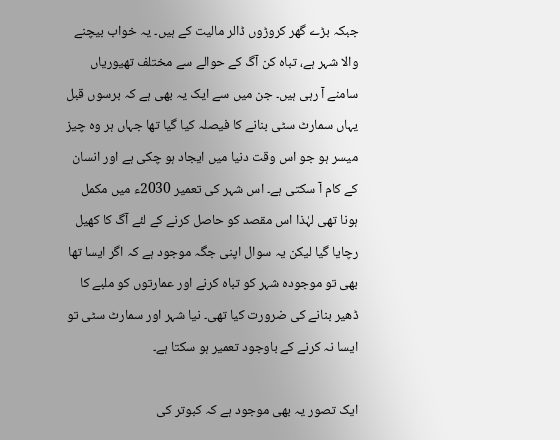جبکہ بڑے گھر کروڑوں ڈالر مالیت کے ہیں۔ یہ خواب بیچنے والا شہر ہے، تباہ کن آگ کے حوالے سے مختلف تھیوریاں سامنے آ رہی ہیں۔ جن میں سے ایک یہ بھی ہے کہ برسوں قبل یہاں سمارٹ سٹی بنانے کا فیصلہ کیا گیا تھا جہاں ہر وہ چیز میسر ہو جو اس وقت دنیا میں ایجاد ہو چکی ہے اور انسان کے کام آ سکتی ہے۔ اس شہر کی تعمیر 2030ء میں مکمل ہونا تھی لہٰذا اس مقصد کو حاصل کرنے کے لئے آگ کا کھیل رچایا گیا لیکن یہ سوال اپنی جگہ موجود ہے کہ اگر ایسا تھا بھی تو موجودہ شہر کو تباہ کرنے اور عمارتوں کو ملبے کا ڈھیر بنانے کی ضرورت کیا تھی۔ نیا شہر اور سمارٹ سٹی تو ایسا نہ کرنے کے باوجود تعمیر ہو سکتا ہے۔

ایک تصور یہ بھی موجود ہے کہ کبوتر کی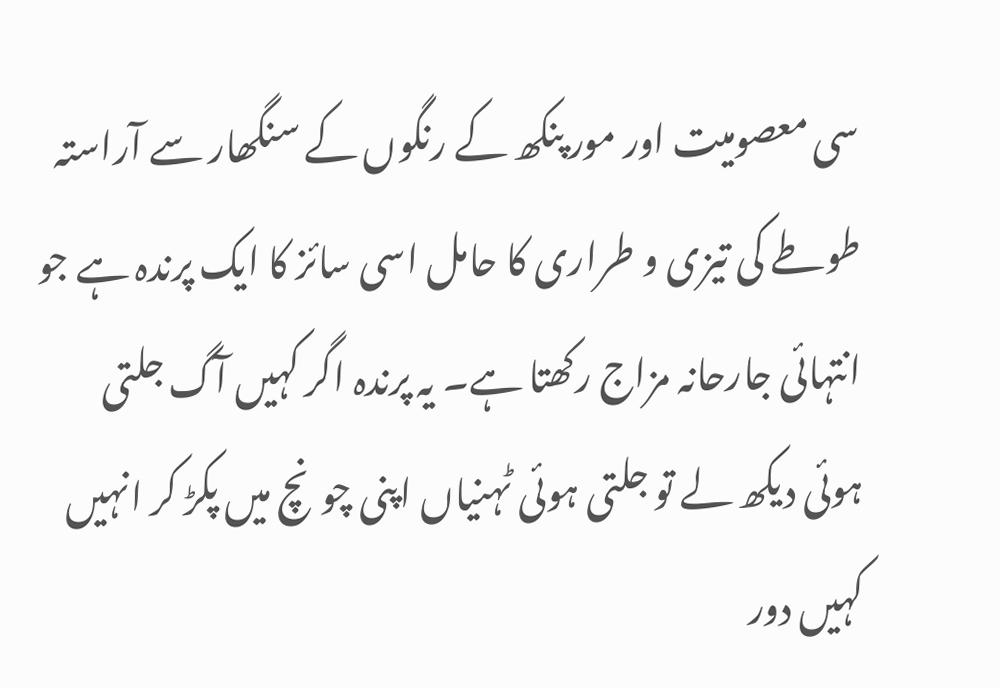سی معصومیت اور مور پنکھ کے رنگوں کے سنگھار سے آراستہ طوطے کی تیزی و طراری کا حامل اسی سائز کا ایک پرندہ ہے جو انتہائی جارحانہ مزاج رکھتا ہے۔ یہ پرندہ اگر کہیں آگ جلتی ہوئی دیکھ لے تو جلتی ہوئی ٹہنیاں اپنی چونچ میں پکڑ کر انہیں کہیں دور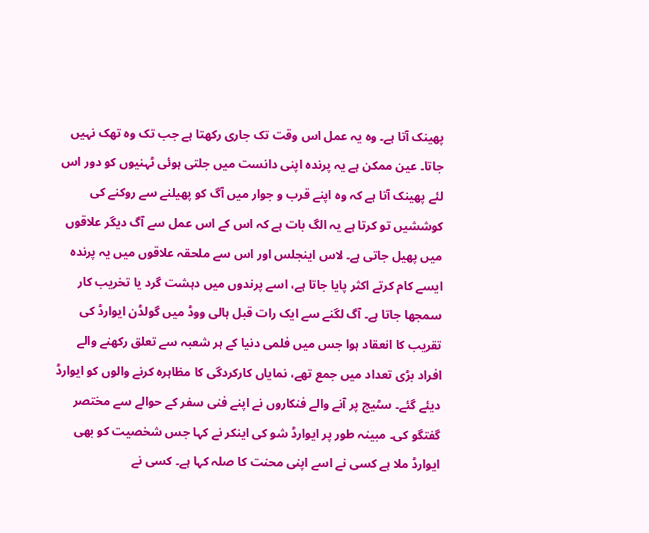پھینک آتا ہے۔ وہ یہ عمل اس وقت تک جاری رکھتا ہے جب تک وہ تھک نہیں جاتا۔ عین ممکن ہے یہ پرندہ اپنی دانست میں جلتی ہوئی ٹہنیوں کو دور اس لئے پھینک آتا ہے کہ وہ اپنے قرب و جوار میں آگ کو پھیلنے سے روکنے کی کوششیں تو کرتا ہے یہ الگ بات ہے کہ اس کے اس عمل سے آگ دیگر علاقوں میں پھیل جاتی ہے۔ لاس اینجلس اور اس سے ملحقہ علاقوں میں یہ پرندہ ایسے کام کرتے اکثر پایا جاتا ہے، اسے پرندوں میں دہشت گرد یا تخریب کار سمجھا جاتا ہے۔ آگ لگنے سے ایک رات قبل ہالی ووڈ میں گولڈن ایوارڈ کی تقریب کا انعقاد ہوا جس میں فلمی دنیا کے ہر شعبہ سے تعلق رکھنے والے افراد بڑی تعداد میں جمع تھے، نمایاں کارکردگی کا مظاہرہ کرنے والوں کو ایوارڈ دیئے گئے۔ سٹیج پر آنے والے فنکاروں نے اپنے فنی سفر کے حوالے سے مختصر گفتگو کی۔ مبینہ طور پر ایوارڈ شو کی اینکر نے کہا جس شخصیت کو بھی ایوارڈ ملا ہے کسی نے اسے اپنی محنت کا صلہ کہا ہے۔ کسی نے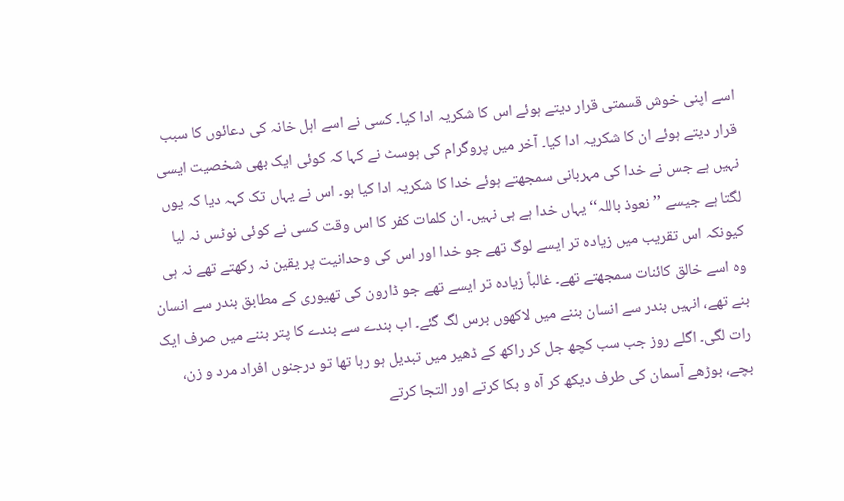اسے اپنی خوش قسمتی قرار دیتے ہوئے اس کا شکریہ ادا کیا۔ کسی نے اسے اہل خانہ کی دعائوں کا سبب قرار دیتے ہوئے ان کا شکریہ ادا کیا۔ آخر میں پروگرام کی ہوسٹ نے کہا کہ کوئی ایک بھی شخصیت ایسی نہیں ہے جس نے خدا کی مہربانی سمجھتے ہوئے خدا کا شکریہ ادا کیا ہو۔ اس نے یہاں تک کہہ دیا کہ یوں لگتا ہے جیسے ’’نعوذ باللہ‘‘ یہاں خدا ہے ہی نہیں۔ ان کلمات کفر کا اس وقت کسی نے کوئی نوٹس نہ لیا کیونکہ اس تقریب میں زیادہ تر ایسے لوگ تھے جو خدا اور اس کی وحدانیت پر یقین نہ رکھتے تھے نہ ہی وہ اسے خالق کائنات سمجھتے تھے۔ غالباً زیادہ تر ایسے تھے جو ڈارون کی تھیوری کے مطابق بندر سے انسان بنے تھے، انہیں بندر سے انسان بننے میں لاکھوں برس لگ گئے۔ اب بندے سے بندے کا پتر بننے میں صرف ایک رات لگی۔ اگلے روز جب سب کچھ جل کر راکھ کے ڈھیر میں تبدیل ہو رہا تھا تو درجنوں افراد مرد و زن، بچے، بوڑھے آسمان کی طرف دیکھ کر آہ و بکا کرتے اور التجا کرتے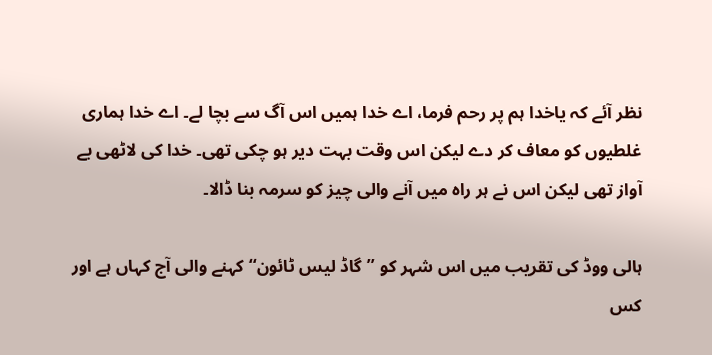نظر آئے کہ یاخدا ہم پر رحم فرما، اے خدا ہمیں اس آگ سے بچا لے۔ اے خدا ہماری غلطیوں کو معاف کر دے لیکن اس وقت بہت دیر ہو چکی تھی۔ خدا کی لاٹھی بے آواز تھی لیکن اس نے ہر راہ میں آنے والی چیز کو سرمہ بنا ڈالا۔

ہالی ووڈ کی تقریب میں اس شہر کو ’’گاڈ لیس ٹائون‘‘ کہنے والی آج کہاں ہے اور کس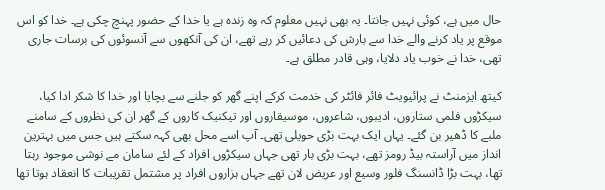حال میں ہے، کوئی نہیں جانتا۔ یہ بھی نہیں معلوم کہ وہ زندہ ہے یا خدا کے حضور پہنچ چکی ہے۔ خدا کو اس موقع پر یاد کرنے والے خدا سے بارش کی دعائیں کر رہے تھے، ان کی آنکھوں سے آنسوئوں کی برسات جاری تھی، خدا نے خوب یاد دلایا، وہی قادر مطلق ہے۔

کیتھ ایزمنٹ نے پرائیویٹ فائر فائٹر کی خدمت کرکے اپنے گھر کو جلنے سے بچایا اور خدا کا شکر ادا کیا، سیکڑوں فلمی ستاروں، ادیبوں، شاعروں، موسیقاروں اور تیکنیک کاروں کے گھر ان کی نظروں کے سامنے ملبے کا ڈھیر بن گئے۔ یہاں ایک بہت بڑی حویلی تھی۔ آپ اسے محل بھی کہہ سکتے ہیں جس میں بہترین انداز میں آراستہ بیڈ رومز تھے، بہت بڑی بار تھی جہاں سیکڑوں افراد کے لئے سامان مے نوشی موجود رہتا تھا، بہت بڑا ڈانسنگ فلور وسیع اور عریض لان تھے جہاں ہزاروں افراد پر مشتمل تقریبات کا انعقاد ہوتا تھا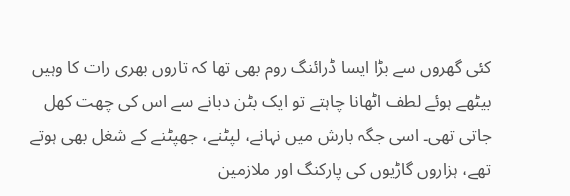کئی گھروں سے بڑا ایسا ڈرائنگ روم بھی تھا کہ تاروں بھری رات کا وہیں بیٹھے ہوئے لطف اٹھانا چاہتے تو ایک بٹن دبانے سے اس کی چھت کھل جاتی تھی۔ اسی جگہ بارش میں نہانے، لپٹنے، جھپٹنے کے شغل بھی ہوتے تھے، ہزاروں گاڑیوں کی پارکنگ اور ملازمین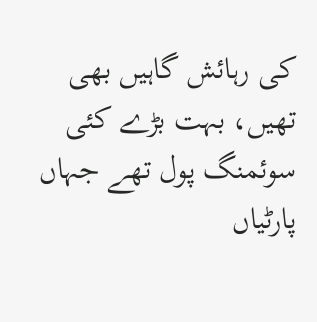کی رہائش گاہیں بھی تھیں، بہت بڑے کئی سوئمنگ پول تھے جہاں پارٹیاں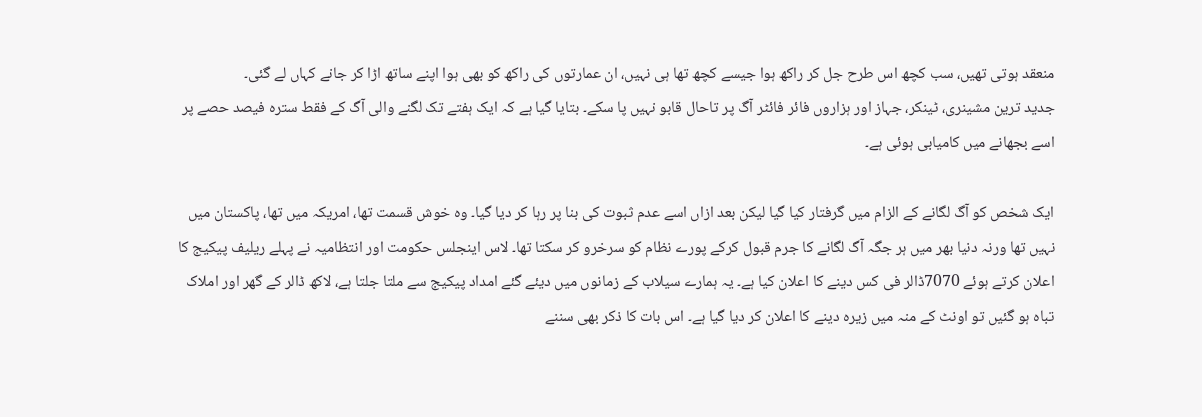منعقد ہوتی تھیں، سب کچھ اس طرح جل کر راکھ ہوا جیسے کچھ تھا ہی نہیں، ان عمارتوں کی راکھ کو بھی ہوا اپنے ساتھ اڑا کر جانے کہاں لے گئی۔
جدید ترین مشینری، ٹینکر، جہاز اور ہزاروں فائر فائٹر آگ پر تاحال قابو نہیں پا سکے۔ بتایا گیا ہے کہ ایک ہفتے تک لگنے والی آگ کے فقط سترہ فیصد حصے پر اسے بجھانے میں کامیابی ہوئی ہے۔

ایک شخص کو آگ لگانے کے الزام میں گرفتار کیا گیا لیکن بعد ازاں اسے عدم ثبوت کی بنا پر رہا کر دیا گیا۔ وہ خوش قسمت تھا، امریکہ میں تھا، پاکستان میں نہیں تھا ورنہ دنیا بھر میں ہر جگہ آگ لگانے کا جرم قبول کرکے پورے نظام کو سرخرو کر سکتا تھا۔ لاس اینجلس حکومت اور انتظامیہ نے پہلے ریلیف پیکیج کا اعلان کرتے ہوئے 7070ڈالر فی کس دینے کا اعلان کیا ہے۔ یہ ہمارے سیلاب کے زمانوں میں دیئے گئے امداد پیکیج سے ملتا جلتا ہے، لاکھ ڈالر کے گھر اور املاک تباہ ہو گئیں تو اونٹ کے منہ میں زیرہ دینے کا اعلان کر دیا گیا ہے۔ اس بات کا ذکر بھی سننے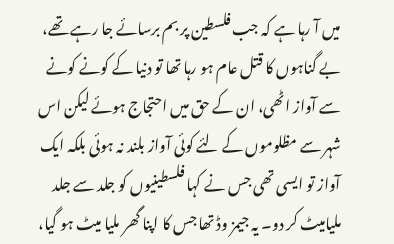میں آ رہا ہے کہ جب فلسطین پر بم برسائے جا رہے تھے، بے گناہوں کا قتل عام ہو رہا تھا تو دنیا کے کونے کونے سے آواز اٹھی، ان کے حق میں احتجاج ہوئے لیکن اس شہر سے مظلوموں کے لئے کوئی آواز بلند نہ ہوئی بلکہ ایک آواز تو ایسی تھی جس نے کہا فلسطینیوں کو جلد سے جلد ملیامیٹ کر دو۔ یہ جیمز وڈ تھا جس کا اپنا گھر ملیا میٹ ہو گیا،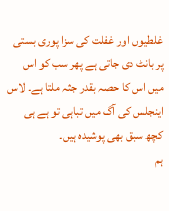غلطیوں اور غفلت کی سزا پوری بستی پر بانٹ دی جاتی ہے پھر سب کو اس میں اس کا حصہ بقدر جثہ ملتا ہے۔ لاس اینجلس کی آگ میں تباہی تو ہے ہی کچھ سبق بھی پوشیدہ ہیں۔
ہم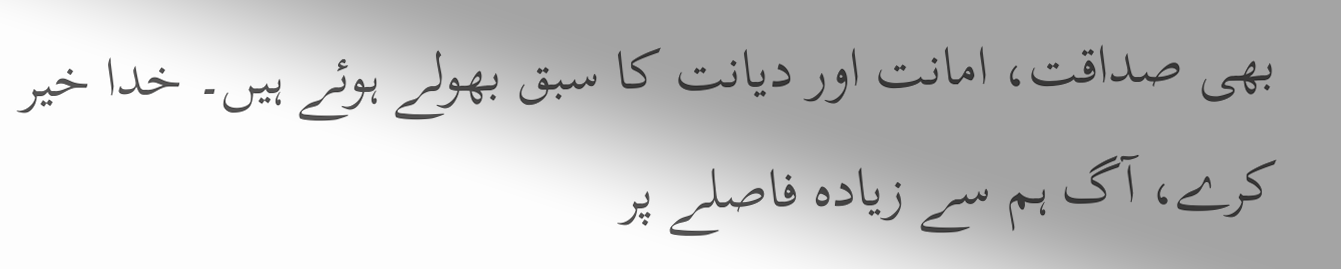بھی صداقت، امانت اور دیانت کا سبق بھولے ہوئے ہیں۔ خدا خیر کرے، آگ ہم سے زیادہ فاصلے پر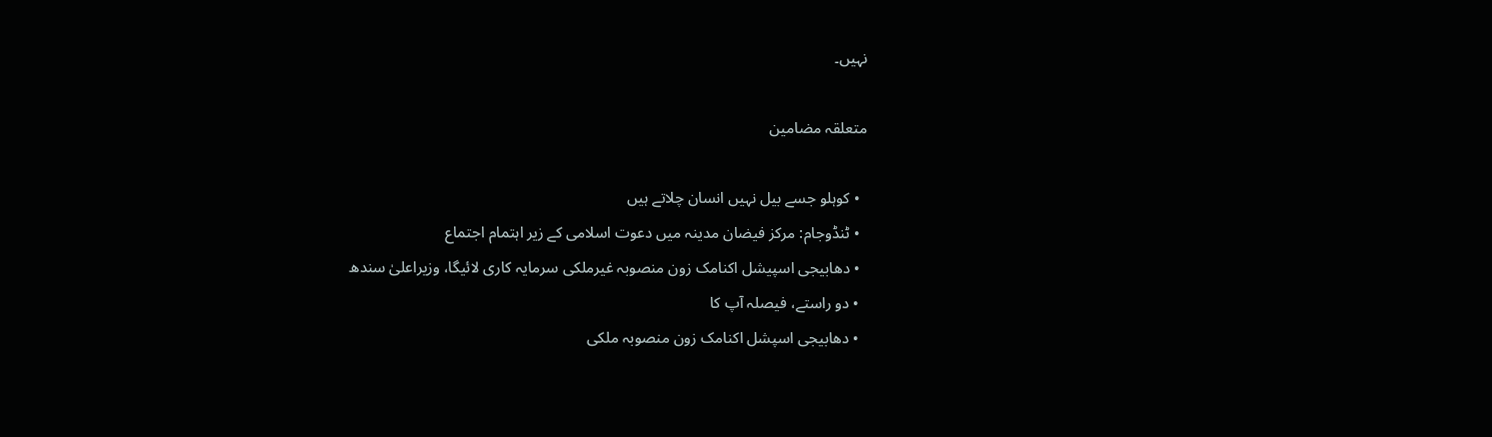نہیں۔

متعلقہ مضامین

  • کوہلو جسے بیل نہیں انسان چلاتے ہیں
  • ٹنڈوجام: مرکز فیضان مدینہ میں دعوت اسلامی کے زیر اہتمام اجتماع
  • دھابیجی اسپیشل اکنامک زون منصوبہ غیرملکی سرمایہ کاری لائیگا، وزیراعلیٰ سندھ
  • دو راستے، فیصلہ آپ کا
  • دھابیجی اسپشل اکنامک زون منصوبہ ملکی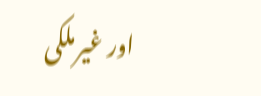اور غیرملکی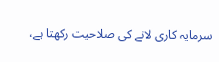سرمایہ کاری لانے کی صلاحیت رکھتا ہے،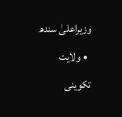وزیراعلیٰ سندھ
  • ولایت تکوینی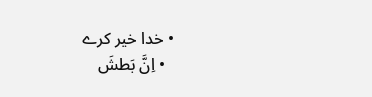• خدا خیر کرے
  • اِنَّ بَطشَ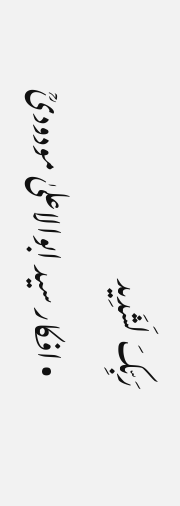رَبِّکَ لَشَدِید
  • افکار سید ابوالاعلیٰ مودودیؒ